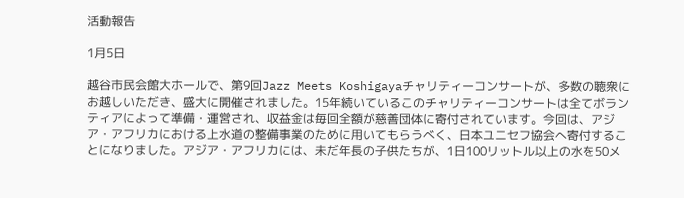活動報告

1月5日

越谷市民会館大ホールで、第9回Jazz Meets Koshigayaチャリティーコンサートが、多数の聴衆にお越しいただき、盛大に開催されました。15年続いているこのチャリティーコンサートは全てボランティアによって準備・運営され、収益金は毎回全額が慈善団体に寄付されています。今回は、アジア・アフリカにおける上水道の整備事業のために用いてもらうべく、日本ユニセフ協会へ寄付することになりました。アジア・アフリカには、未だ年長の子供たちが、1日100リットル以上の水を50メ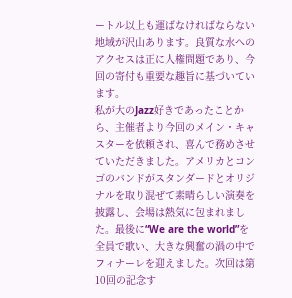ートル以上も運ばなければならない地域が沢山あります。良質な水へのアクセスは正に人権問題であり、今回の寄付も重要な趣旨に基づいています。
私が大のJazz好きであったことから、主催者より今回のメイン・キャスターを依頼され、喜んで務めさせていただきました。アメリカとコンゴのバンドがスタンダードとオリジナルを取り混ぜて素晴らしい演奏を披露し、会場は熱気に包まれました。最後に“We are the world”を全員で歌い、大きな興奮の渦の中でフィナーレを迎えました。次回は第10回の記念す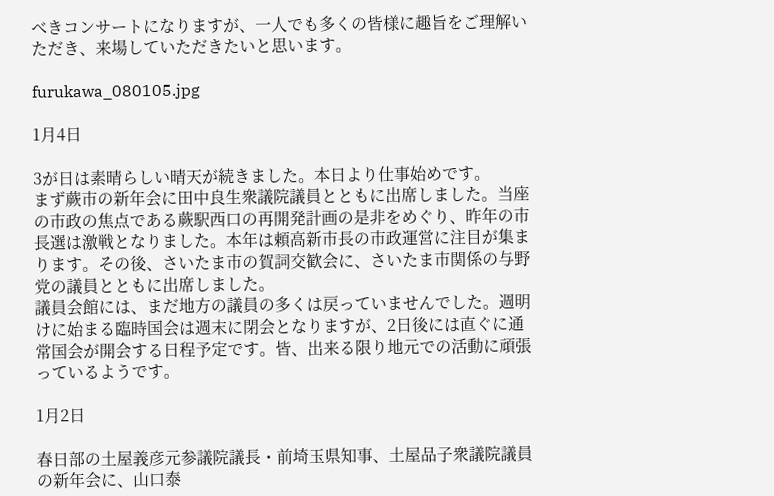べきコンサートになりますが、一人でも多くの皆様に趣旨をご理解いただき、来場していただきたいと思います。

furukawa_080105.jpg

1月4日

3が日は素晴らしい晴天が続きました。本日より仕事始めです。
まず蕨市の新年会に田中良生衆議院議員とともに出席しました。当座の市政の焦点である蕨駅西口の再開発計画の是非をめぐり、昨年の市長選は激戦となりました。本年は頼高新市長の市政運営に注目が集まります。その後、さいたま市の賀詞交歓会に、さいたま市関係の与野党の議員とともに出席しました。
議員会館には、まだ地方の議員の多くは戻っていませんでした。週明けに始まる臨時国会は週末に閉会となりますが、2日後には直ぐに通常国会が開会する日程予定です。皆、出来る限り地元での活動に頑張っているようです。

1月2日

春日部の土屋義彦元参議院議長・前埼玉県知事、土屋品子衆議院議員の新年会に、山口泰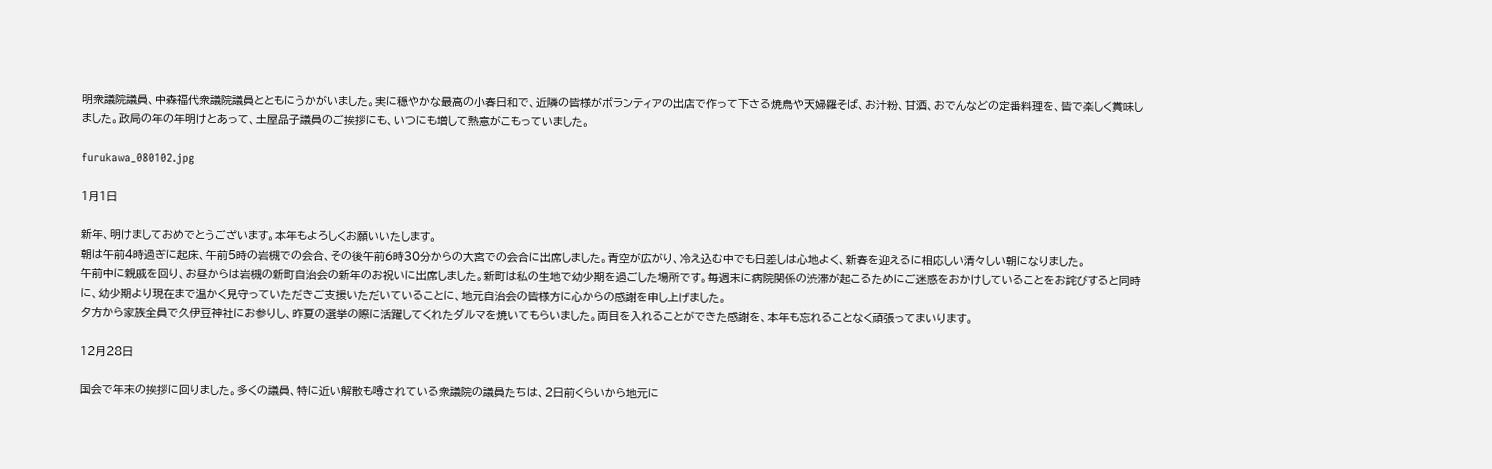明衆議院議員、中森福代衆議院議員とともにうかがいました。実に穏やかな最高の小春日和で、近隣の皆様がボランティアの出店で作って下さる焼鳥や天婦羅そば、お汁粉、甘酒、おでんなどの定番料理を、皆で楽しく賞味しました。政局の年の年明けとあって、土屋品子議員のご挨拶にも、いつにも増して熱意がこもっていました。

furukawa_080102.jpg

1月1日

新年、明けましておめでとうございます。本年もよろしくお願いいたします。
朝は午前4時過ぎに起床、午前5時の岩槻での会合、その後午前6時30分からの大宮での会合に出席しました。青空が広がり、冷え込む中でも日差しは心地よく、新春を迎えるに相応しい清々しい朝になりました。
午前中に親戚を回り、お昼からは岩槻の新町自治会の新年のお祝いに出席しました。新町は私の生地で幼少期を過ごした場所です。毎週末に病院関係の渋滞が起こるためにご迷惑をおかけしていることをお詫びすると同時に、幼少期より現在まで温かく見守っていただきご支援いただいていることに、地元自治会の皆様方に心からの感謝を申し上げました。
夕方から家族全員で久伊豆神社にお参りし、昨夏の選挙の際に活躍してくれたダルマを焼いてもらいました。両目を入れることができた感謝を、本年も忘れることなく頑張ってまいります。

12月28日

国会で年末の挨拶に回りました。多くの議員、特に近い解散も噂されている衆議院の議員たちは、2日前くらいから地元に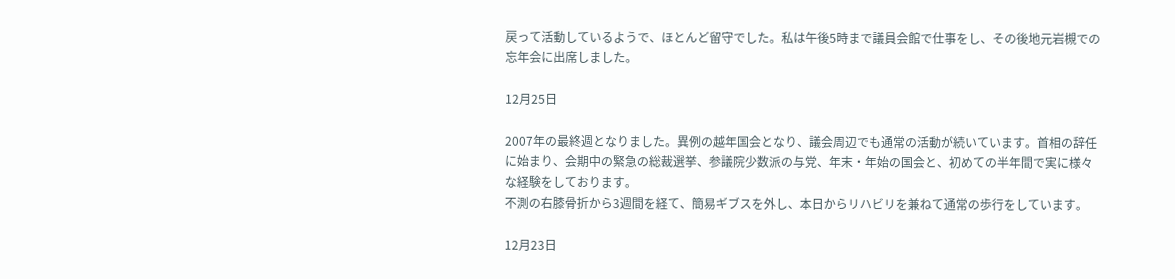戻って活動しているようで、ほとんど留守でした。私は午後5時まで議員会館で仕事をし、その後地元岩槻での忘年会に出席しました。

12月25日

2007年の最終週となりました。異例の越年国会となり、議会周辺でも通常の活動が続いています。首相の辞任に始まり、会期中の緊急の総裁選挙、参議院少数派の与党、年末・年始の国会と、初めての半年間で実に様々な経験をしております。
不測の右膝骨折から3週間を経て、簡易ギブスを外し、本日からリハビリを兼ねて通常の歩行をしています。

12月23日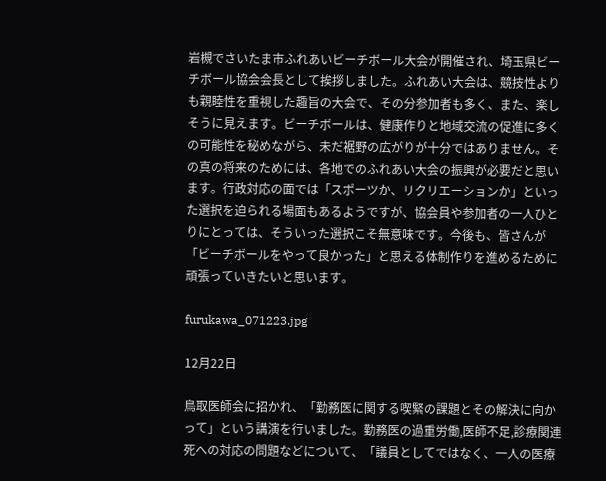岩槻でさいたま市ふれあいビーチボール大会が開催され、埼玉県ビーチボール協会会長として挨拶しました。ふれあい大会は、競技性よりも親睦性を重視した趣旨の大会で、その分参加者も多く、また、楽しそうに見えます。ビーチボールは、健康作りと地域交流の促進に多くの可能性を秘めながら、未だ裾野の広がりが十分ではありません。その真の将来のためには、各地でのふれあい大会の振興が必要だと思います。行政対応の面では「スポーツか、リクリエーションか」といった選択を迫られる場面もあるようですが、協会員や参加者の一人ひとりにとっては、そういった選択こそ無意味です。今後も、皆さんが「ビーチボールをやって良かった」と思える体制作りを進めるために頑張っていきたいと思います。

furukawa_071223.jpg

12月22日

鳥取医師会に招かれ、「勤務医に関する喫緊の課題とその解決に向かって」という講演を行いました。勤務医の過重労働,医師不足,診療関連死への対応の問題などについて、「議員としてではなく、一人の医療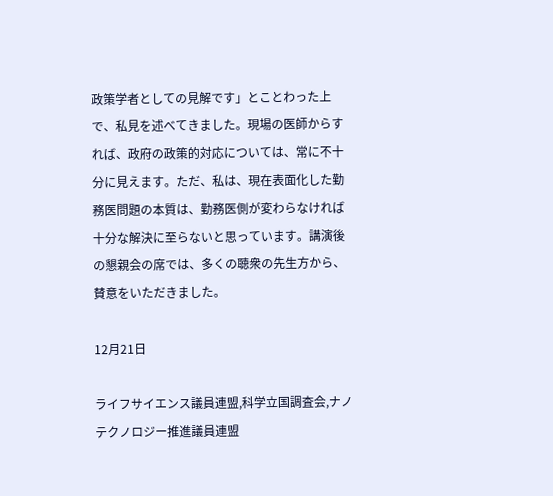政策学者としての見解です」とことわった上で、私見を述べてきました。現場の医師からすれば、政府の政策的対応については、常に不十分に見えます。ただ、私は、現在表面化した勤務医問題の本質は、勤務医側が変わらなければ十分な解決に至らないと思っています。講演後の懇親会の席では、多くの聴衆の先生方から、賛意をいただきました。

12月21日

ライフサイエンス議員連盟,科学立国調査会,ナノテクノロジー推進議員連盟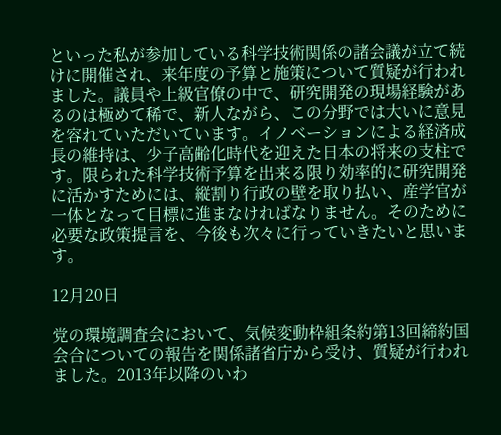といった私が参加している科学技術関係の諸会議が立て続けに開催され、来年度の予算と施策について質疑が行われました。議員や上級官僚の中で、研究開発の現場経験があるのは極めて稀で、新人ながら、この分野では大いに意見を容れていただいています。イノベーションによる経済成長の維持は、少子高齢化時代を迎えた日本の将来の支柱です。限られた科学技術予算を出来る限り効率的に研究開発に活かすためには、縦割り行政の壁を取り払い、産学官が一体となって目標に進まなければなりません。そのために必要な政策提言を、今後も次々に行っていきたいと思います。

12月20日

党の環境調査会において、気候変動枠組条約第13回締約国会合についての報告を関係諸省庁から受け、質疑が行われました。2013年以降のいわ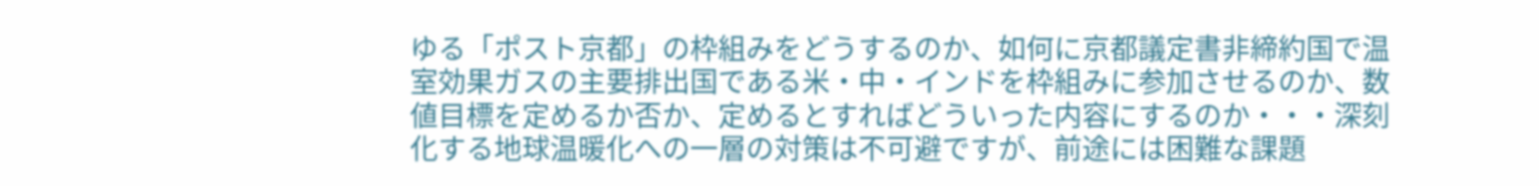ゆる「ポスト京都」の枠組みをどうするのか、如何に京都議定書非締約国で温室効果ガスの主要排出国である米・中・インドを枠組みに参加させるのか、数値目標を定めるか否か、定めるとすればどういった内容にするのか・・・深刻化する地球温暖化への一層の対策は不可避ですが、前途には困難な課題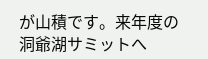が山積です。来年度の洞爺湖サミットへ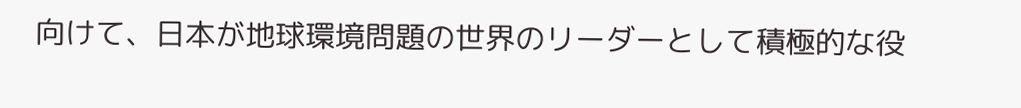向けて、日本が地球環境問題の世界のリーダーとして積極的な役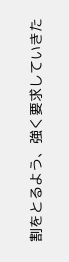割をとるよう、強く要求していきた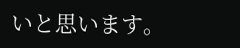いと思います。